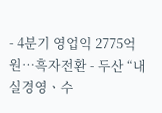- 4분기 영업익 2775억원…흑자전환 - 두산 “내실경영ㆍ수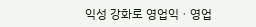익성 강화로 영업익ㆍ영업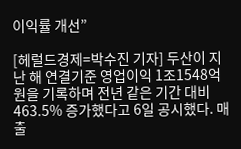이익률 개선”

[헤럴드경제=박수진 기자] 두산이 지난 해 연결기준 영업이익 1조1548억원을 기록하며 전년 같은 기간 대비 463.5% 증가했다고 6일 공시했다. 매출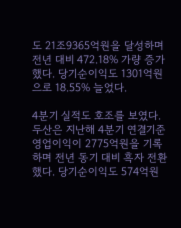도 21조9365억원을 달성하며 전년 대비 472.18% 가량 증가했다. 당기순이익도 1301억원으로 18.55% 늘었다.

4분기 실적도 호조를 보였다. 두산은 지난해 4분기 연결기준 영업이익이 2775억원을 기록하며 전년 동기 대비 흑자 전환했다. 당기순이익도 574억원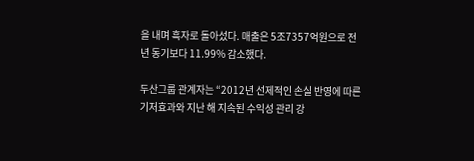을 내며 흑자로 돌아섰다. 매출은 5조7357억원으로 전년 동기보다 11.99% 감소했다.

두산그룹 관계자는 “2012년 선제적인 손실 반영에 따른 기저효과와 지난 해 지속된 수익성 관리 강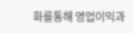화를통해 영업이익과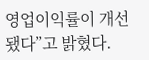영업이익률이 개선됐다”고 밝혔다.